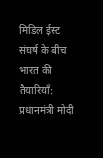मिडिल ईस्ट संघर्ष के बीच भारत की तैयारियाँ: प्रधानमंत्री मोदी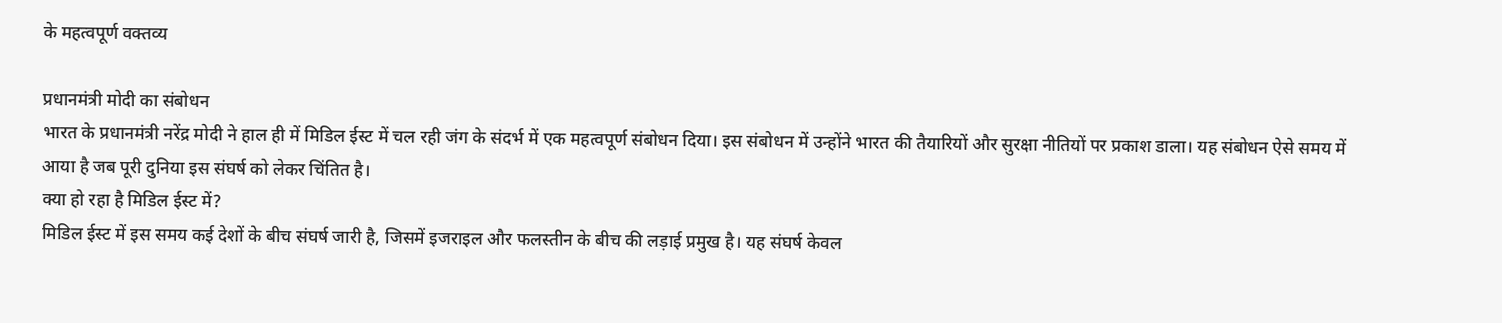के महत्वपूर्ण वक्तव्य

प्रधानमंत्री मोदी का संबोधन
भारत के प्रधानमंत्री नरेंद्र मोदी ने हाल ही में मिडिल ईस्ट में चल रही जंग के संदर्भ में एक महत्वपूर्ण संबोधन दिया। इस संबोधन में उन्होंने भारत की तैयारियों और सुरक्षा नीतियों पर प्रकाश डाला। यह संबोधन ऐसे समय में आया है जब पूरी दुनिया इस संघर्ष को लेकर चिंतित है।
क्या हो रहा है मिडिल ईस्ट में?
मिडिल ईस्ट में इस समय कई देशों के बीच संघर्ष जारी है, जिसमें इजराइल और फलस्तीन के बीच की लड़ाई प्रमुख है। यह संघर्ष केवल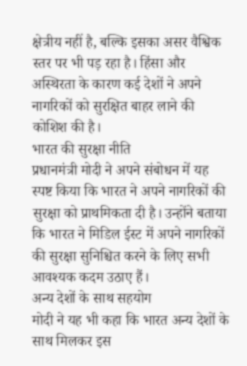क्षेत्रीय नहीं है, बल्कि इसका असर वैश्विक स्तर पर भी पड़ रहा है। हिंसा और अस्थिरता के कारण कई देशों ने अपने नागरिकों को सुरक्षित बाहर लाने की कोशिश की है।
भारत की सुरक्षा नीति
प्रधानमंत्री मोदी ने अपने संबोधन में यह स्पष्ट किया कि भारत ने अपने नागरिकों की सुरक्षा को प्राथमिकता दी है। उन्होंने बताया कि भारत ने मिडिल ईस्ट में अपने नागरिकों की सुरक्षा सुनिश्चित करने के लिए सभी आवश्यक कदम उठाए हैं।
अन्य देशों के साथ सहयोग
मोदी ने यह भी कहा कि भारत अन्य देशों के साथ मिलकर इस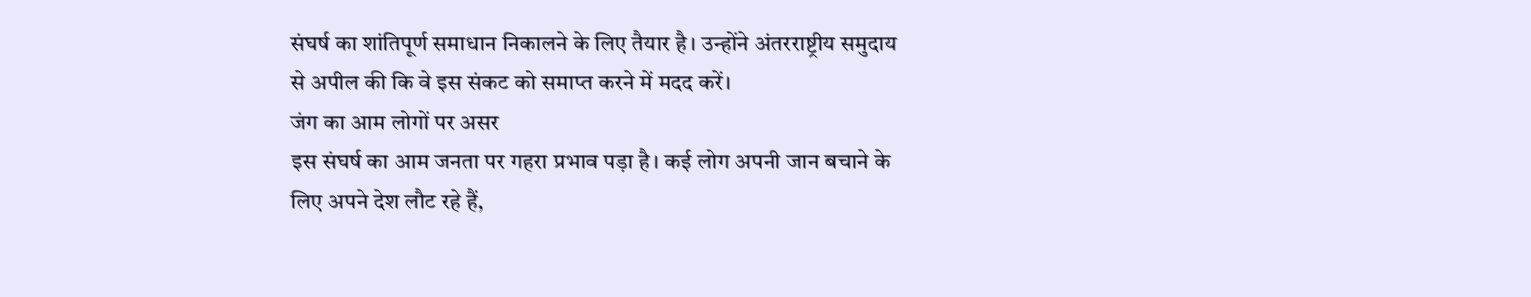संघर्ष का शांतिपूर्ण समाधान निकालने के लिए तैयार है। उन्होंने अंतरराष्ट्रीय समुदाय से अपील की कि वे इस संकट को समाप्त करने में मदद करें।
जंग का आम लोगों पर असर
इस संघर्ष का आम जनता पर गहरा प्रभाव पड़ा है। कई लोग अपनी जान बचाने के लिए अपने देश लौट रहे हैं,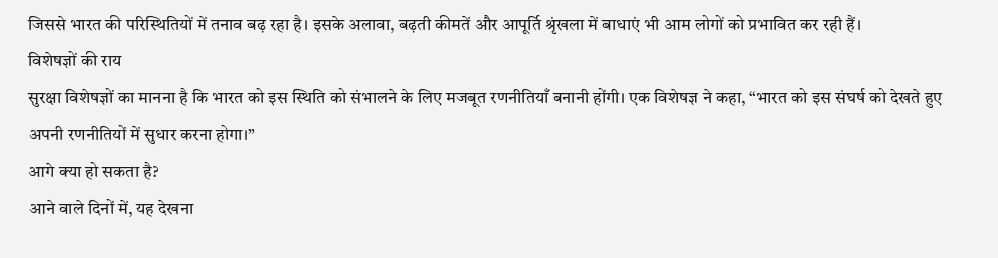जिससे भारत की परिस्थितियों में तनाव बढ़ रहा है। इसके अलावा, बढ़ती कीमतें और आपूर्ति श्रृंखला में बाधाएं भी आम लोगों को प्रभावित कर रही हैं।
विशेषज्ञों की राय
सुरक्षा विशेषज्ञों का मानना है कि भारत को इस स्थिति को संभालने के लिए मजबूत रणनीतियाँ बनानी होंगी। एक विशेषज्ञ ने कहा, “भारत को इस संघर्ष को देखते हुए अपनी रणनीतियों में सुधार करना होगा।”
आगे क्या हो सकता है?
आने वाले दिनों में, यह देखना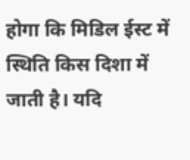होगा कि मिडिल ईस्ट में स्थिति किस दिशा में जाती है। यदि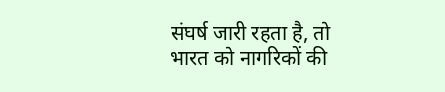संघर्ष जारी रहता है, तो भारत को नागरिकों की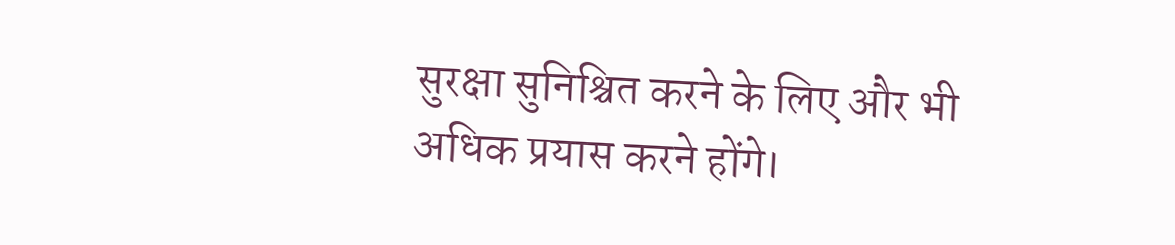सुरक्षा सुनिश्चित करने के लिए और भी अधिक प्रयास करने होंगे।